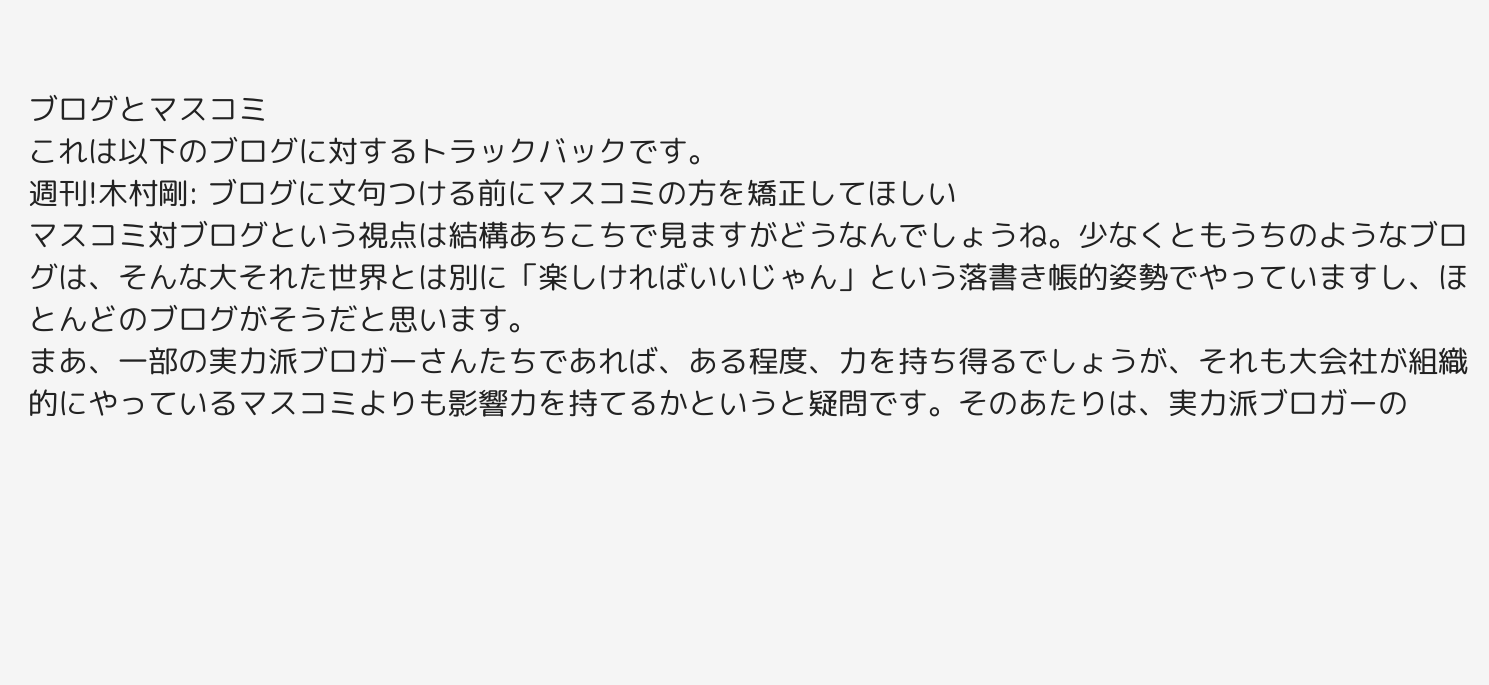ブログとマスコミ
これは以下のブログに対するトラックバックです。
週刊!木村剛: ブログに文句つける前にマスコミの方を矯正してほしい
マスコミ対ブログという視点は結構あちこちで見ますがどうなんでしょうね。少なくともうちのようなブログは、そんな大それた世界とは別に「楽しければいいじゃん」という落書き帳的姿勢でやっていますし、ほとんどのブログがそうだと思います。
まあ、一部の実力派ブロガーさんたちであれば、ある程度、力を持ち得るでしょうが、それも大会社が組織的にやっているマスコミよりも影響力を持てるかというと疑問です。そのあたりは、実力派ブロガーの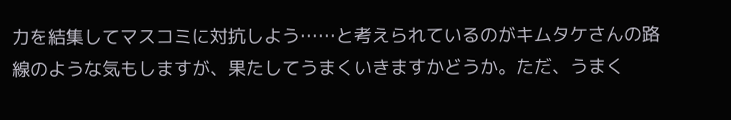力を結集してマスコミに対抗しよう……と考えられているのがキムタケさんの路線のような気もしますが、果たしてうまくいきますかどうか。ただ、うまく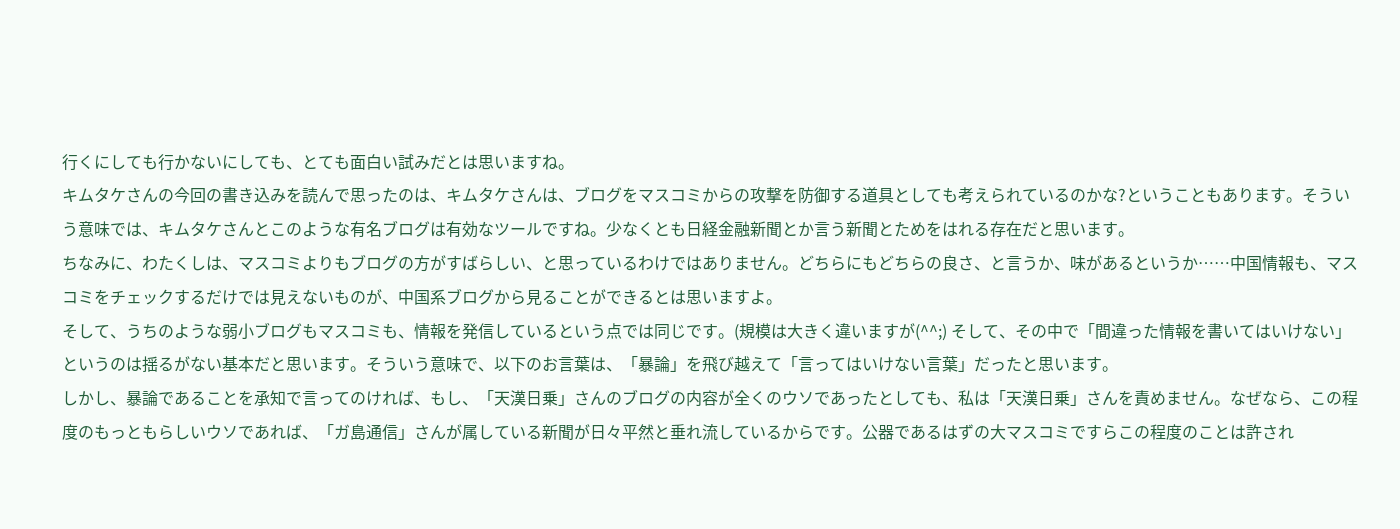行くにしても行かないにしても、とても面白い試みだとは思いますね。
キムタケさんの今回の書き込みを読んで思ったのは、キムタケさんは、ブログをマスコミからの攻撃を防御する道具としても考えられているのかな?ということもあります。そういう意味では、キムタケさんとこのような有名ブログは有効なツールですね。少なくとも日経金融新聞とか言う新聞とためをはれる存在だと思います。
ちなみに、わたくしは、マスコミよりもブログの方がすばらしい、と思っているわけではありません。どちらにもどちらの良さ、と言うか、味があるというか……中国情報も、マスコミをチェックするだけでは見えないものが、中国系ブログから見ることができるとは思いますよ。
そして、うちのような弱小ブログもマスコミも、情報を発信しているという点では同じです。(規模は大きく違いますが(^^;) そして、その中で「間違った情報を書いてはいけない」というのは揺るがない基本だと思います。そういう意味で、以下のお言葉は、「暴論」を飛び越えて「言ってはいけない言葉」だったと思います。
しかし、暴論であることを承知で言ってのければ、もし、「天漢日乗」さんのブログの内容が全くのウソであったとしても、私は「天漢日乗」さんを責めません。なぜなら、この程度のもっともらしいウソであれば、「ガ島通信」さんが属している新聞が日々平然と垂れ流しているからです。公器であるはずの大マスコミですらこの程度のことは許され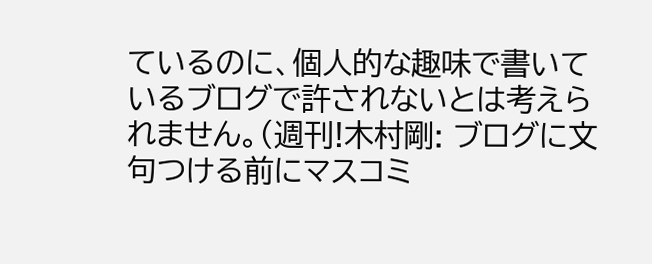ているのに、個人的な趣味で書いているブログで許されないとは考えられません。(週刊!木村剛: ブログに文句つける前にマスコミ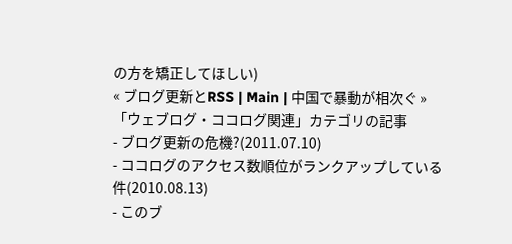の方を矯正してほしい)
« ブログ更新とRSS | Main | 中国で暴動が相次ぐ »
「ウェブログ・ココログ関連」カテゴリの記事
- ブログ更新の危機?(2011.07.10)
- ココログのアクセス数順位がランクアップしている件(2010.08.13)
- このブ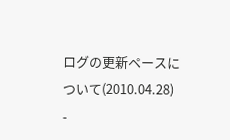ログの更新ペースについて(2010.04.28)
-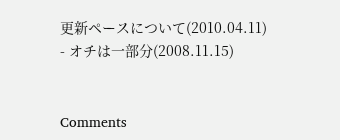更新ペースについて(2010.04.11)
- オチは一部分(2008.11.15)


Comments